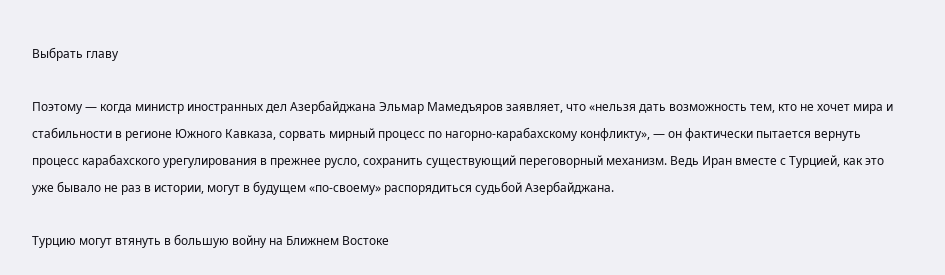Выбрать главу

Поэтому — когда министр иностранных дел Азербайджана Эльмар Мамедъяров заявляет, что «нельзя дать возможность тем, кто не хочет мира и стабильности в регионе Южного Кавказа, сорвать мирный процесс по нагорно-карабахскому конфликту», — он фактически пытается вернуть процесс карабахского урегулирования в прежнее русло, сохранить существующий переговорный механизм. Ведь Иран вместе с Турцией, как это уже бывало не раз в истории, могут в будущем «по-своему» распорядиться судьбой Азербайджана.

Турцию могут втянуть в большую войну на Ближнем Востоке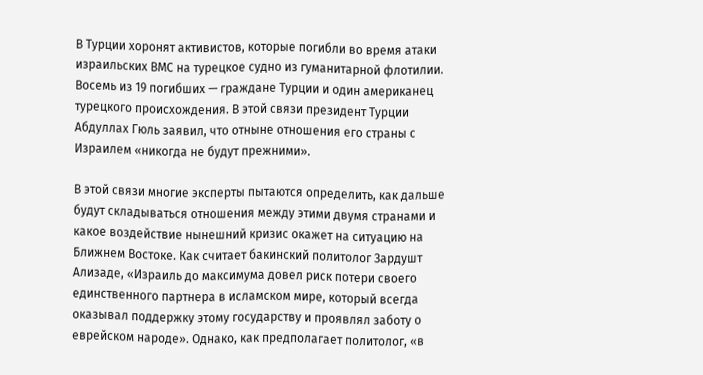В Турции хоронят активистов, которые погибли во время атаки израильских ВМС на турецкое судно из гуманитарной флотилии. Восемь из 19 погибших — граждане Турции и один американец турецкого происхождения. В этой связи президент Турции Абдуллах Гюль заявил, что отныне отношения его страны с Израилем «никогда не будут прежними».

В этой связи многие эксперты пытаются определить, как дальше будут складываться отношения между этими двумя странами и какое воздействие нынешний кризис окажет на ситуацию на Ближнем Востоке. Как считает бакинский политолог Зардушт Ализаде, «Израиль до максимума довел риск потери своего единственного партнера в исламском мире, который всегда оказывал поддержку этому государству и проявлял заботу о еврейском народе». Однако, как предполагает политолог, «в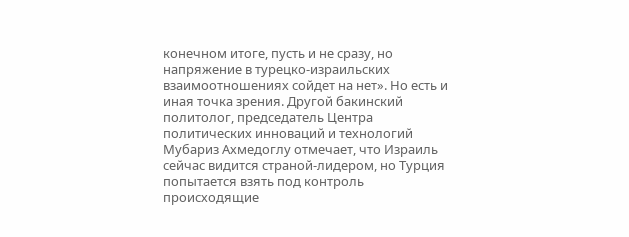конечном итоге, пусть и не сразу, но напряжение в турецко-израильских взаимоотношениях сойдет на нет». Но есть и иная точка зрения. Другой бакинский политолог, председатель Центра политических инноваций и технологий Мубариз Ахмедоглу отмечает, что Израиль сейчас видится страной-лидером, но Турция попытается взять под контроль происходящие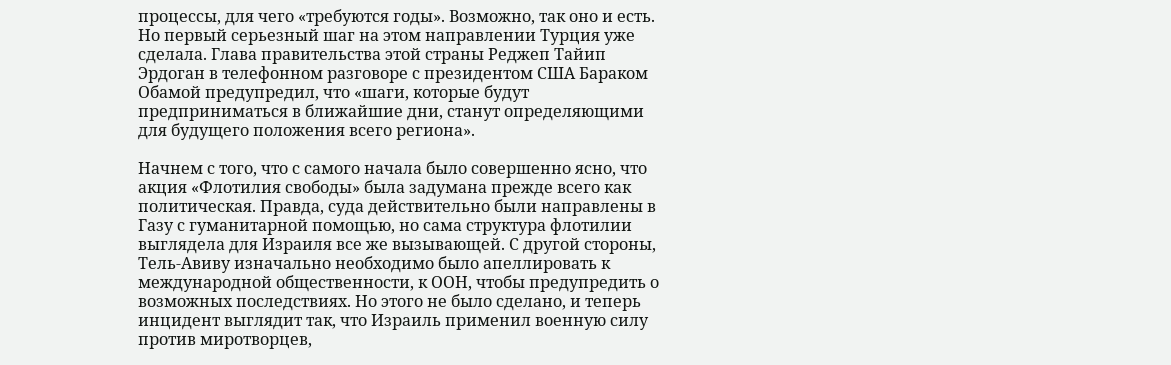процессы, для чего «требуются годы». Возможно, так оно и есть. Но первый серьезный шаг на этом направлении Турция уже сделала. Глава правительства этой страны Реджеп Тайип Эрдоган в телефонном разговоре с президентом США Бараком Обамой предупредил, что «шаги, которые будут предприниматься в ближайшие дни, станут определяющими для будущего положения всего региона».

Начнем с того, что с самого начала было совершенно ясно, что акция «Флотилия свободы» была задумана прежде всего как политическая. Правда, суда действительно были направлены в Газу с гуманитарной помощью, но сама структура флотилии выглядела для Израиля все же вызывающей. С другой стороны, Тель-Авиву изначально необходимо было апеллировать к международной общественности, к ООН, чтобы предупредить о возможных последствиях. Но этого не было сделано, и теперь инцидент выглядит так, что Израиль применил военную силу против миротворцев,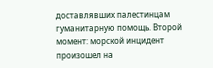доставлявших палестинцам гуманитарную помощь. Второй момент: морской инцидент произошел на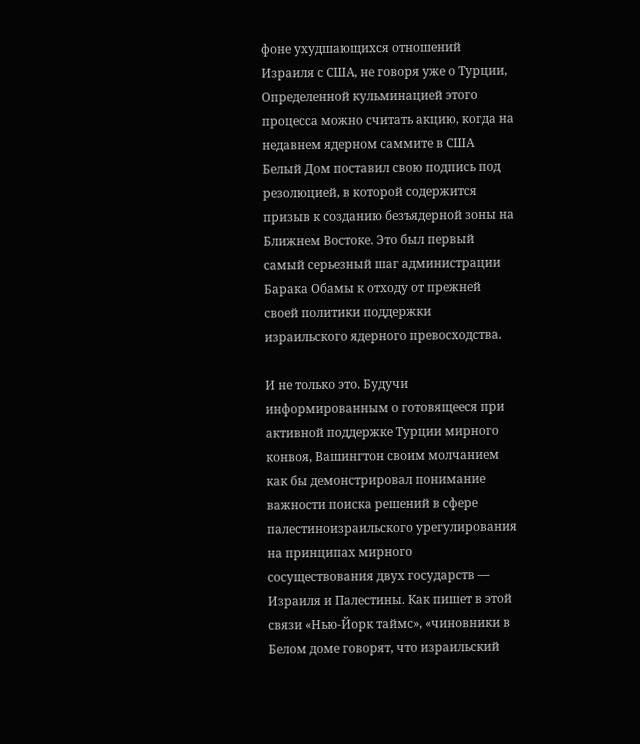фоне ухудшающихся отношений Израиля с США, не говоря уже о Турции, Определенной кульминацией этого процесса можно считать акцию, когда на недавнем ядерном саммите в США Белый Дом поставил свою подпись под резолюцией, в которой содержится призыв к созданию безъядерной зоны на Ближнем Востоке. Это был первый самый серьезный шаг администрации Барака Обамы к отходу от прежней своей политики поддержки израильского ядерного превосходства.

И не только это. Будучи информированным о готовящееся при активной поддержке Турции мирного конвоя, Вашингтон своим молчанием как бы демонстрировал понимание важности поиска решений в сфере палестиноизраильского урегулирования на принципах мирного сосуществования двух государств — Израиля и Палестины. Как пишет в этой связи «Нью-Йорк таймс», «чиновники в Белом доме говорят, что израильский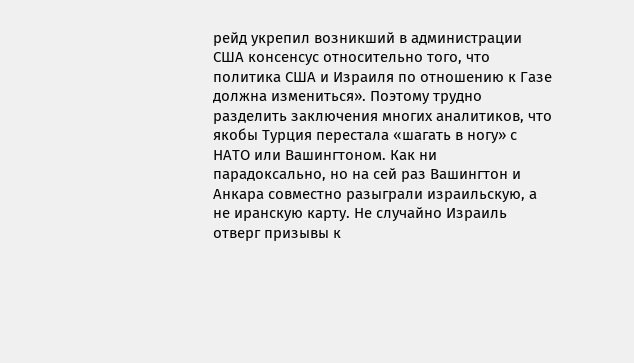рейд укрепил возникший в администрации США консенсус относительно того, что политика США и Израиля по отношению к Газе должна измениться». Поэтому трудно разделить заключения многих аналитиков, что якобы Турция перестала «шагать в ногу» с НАТО или Вашингтоном. Как ни парадоксально, но на сей раз Вашингтон и Анкара совместно разыграли израильскую, а не иранскую карту. Не случайно Израиль отверг призывы к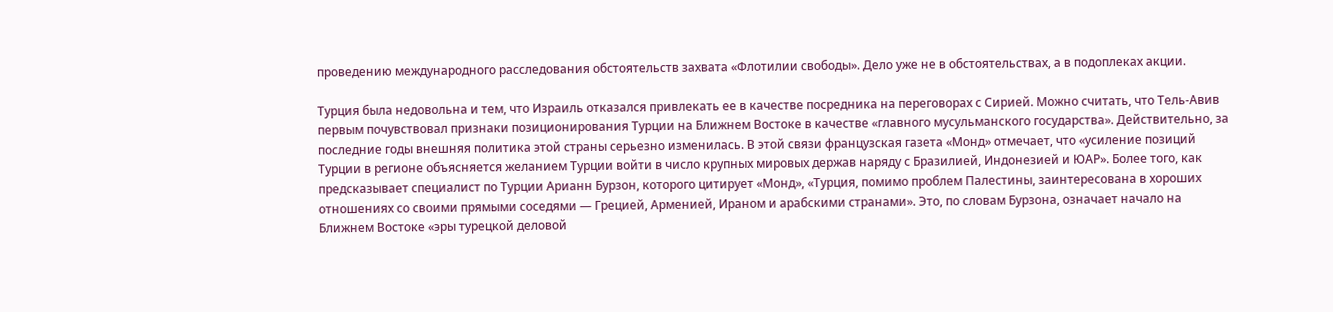проведению международного расследования обстоятельств захвата «Флотилии свободы». Дело уже не в обстоятельствах, а в подоплеках акции.

Турция была недовольна и тем, что Израиль отказался привлекать ее в качестве посредника на переговорах с Сирией. Можно считать, что Тель-Авив первым почувствовал признаки позиционирования Турции на Ближнем Востоке в качестве «главного мусульманского государства». Действительно, за последние годы внешняя политика этой страны серьезно изменилась. В этой связи французская газета «Монд» отмечает, что «усиление позиций Турции в регионе объясняется желанием Турции войти в число крупных мировых держав наряду с Бразилией, Индонезией и ЮАР». Более того, как предсказывает специалист по Турции Арианн Бурзон, которого цитирует «Монд», «Турция, помимо проблем Палестины, заинтересована в хороших отношениях со своими прямыми соседями — Грецией, Арменией, Ираном и арабскими странами». Это, по словам Бурзона, означает начало на Ближнем Востоке «эры турецкой деловой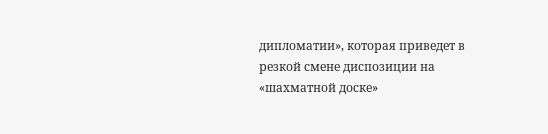дипломатии», которая приведет в резкой смене диспозиции на «шахматной доске»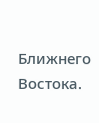Ближнего Востока.